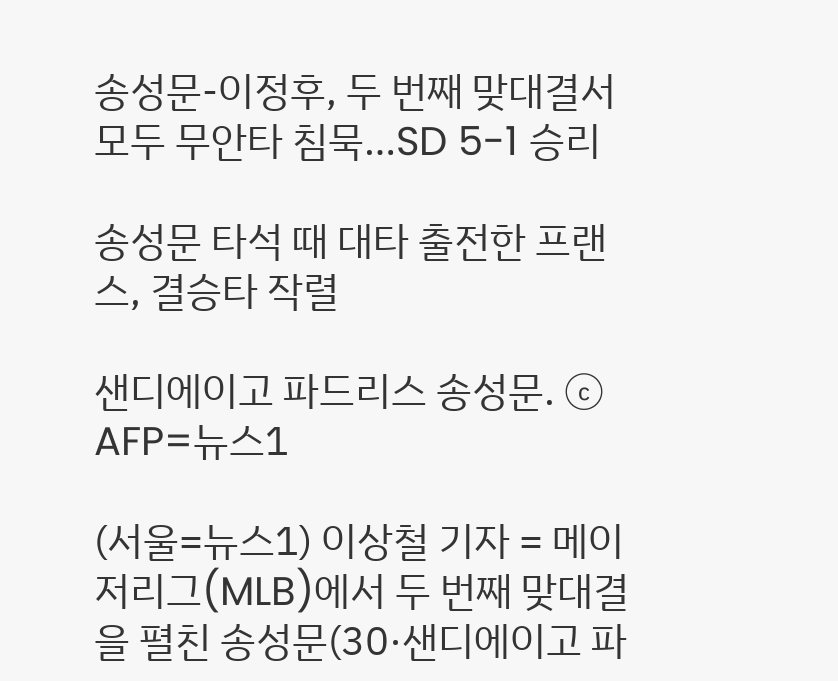송성문-이정후, 두 번째 맞대결서 모두 무안타 침묵…SD 5-1 승리

송성문 타석 때 대타 출전한 프랜스, 결승타 작렬

샌디에이고 파드리스 송성문. ⓒ AFP=뉴스1

(서울=뉴스1) 이상철 기자 = 메이저리그(MLB)에서 두 번째 맞대결을 펼친 송성문(30·샌디에이고 파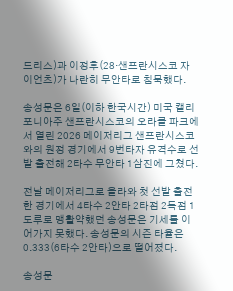드리스)과 이정후(28·샌프란시스코 자이언츠)가 나란히 무안타로 침묵했다.

송성문은 6일(이하 한국시간) 미국 캘리포니아주 샌프란시스코의 오라클 파크에서 열린 2026 메이저리그 샌프란시스코와의 원정 경기에서 9번타자 유격수로 선발 출전해 2타수 무안타 1삼진에 그쳤다.

전날 메이저리그로 올라와 첫 선발 출전한 경기에서 4타수 2안타 2타점 2득점 1도루로 맹활약했던 송성문은 기세를 이어가지 못했다. 송성문의 시즌 타율은 0.333(6타수 2안타)으로 떨어졌다.

송성문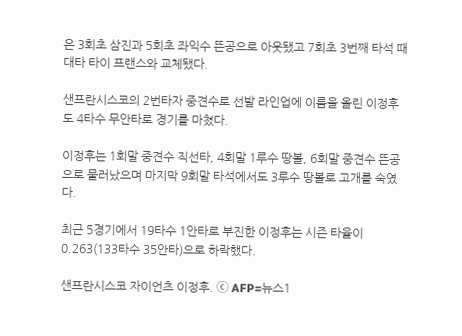은 3회초 삼진과 5회초 좌익수 뜬공으로 아웃됐고 7회초 3번째 타석 때 대타 타이 프랜스와 교체됐다.

샌프란시스코의 2번타자 중견수로 선발 라인업에 이름을 올린 이정후도 4타수 무안타로 경기를 마쳤다.

이정후는 1회말 중견수 직선타, 4회말 1루수 땅볼, 6회말 중견수 뜬공으로 물러났으며 마지막 9회말 타석에서도 3루수 땅볼로 고개를 숙였다.

최근 5경기에서 19타수 1안타로 부진한 이정후는 시즌 타율이 0.263(133타수 35안타)으로 하락했다.

샌프란시스코 자이언츠 이정후. ⓒ AFP=뉴스1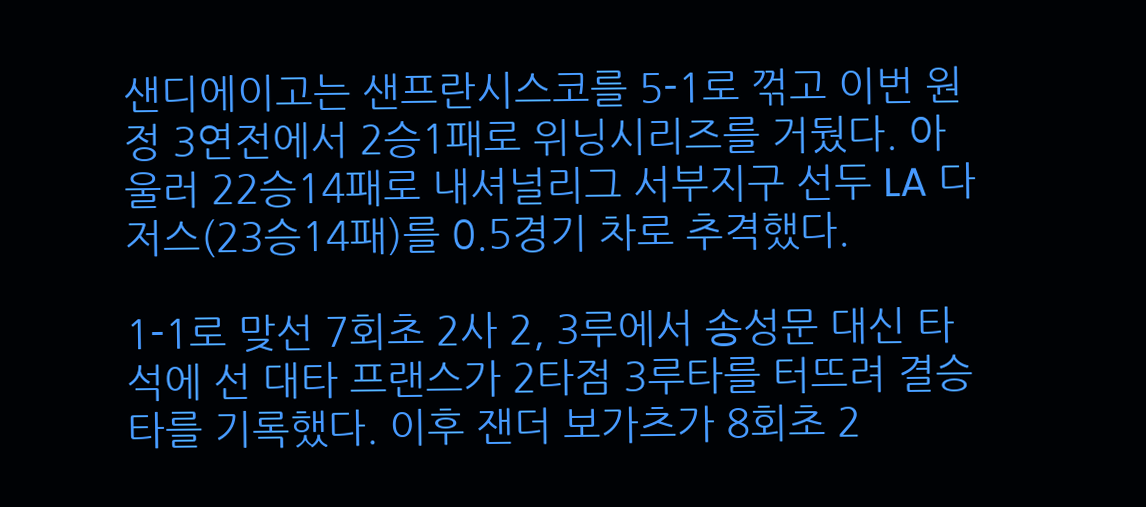샌디에이고는 샌프란시스코를 5-1로 꺾고 이번 원정 3연전에서 2승1패로 위닝시리즈를 거뒀다. 아울러 22승14패로 내셔널리그 서부지구 선두 LA 다저스(23승14패)를 0.5경기 차로 추격했다.

1-1로 맞선 7회초 2사 2, 3루에서 송성문 대신 타석에 선 대타 프랜스가 2타점 3루타를 터뜨려 결승타를 기록했다. 이후 잰더 보가츠가 8회초 2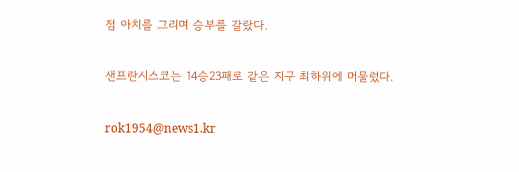점 아치를 그리며 승부를 갈랐다.

샌프란시스코는 14승23패로 같은 지구 최하위에 머물렀다.

rok1954@news1.kr